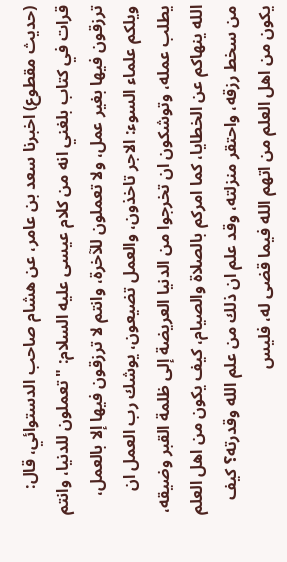(حديث مقطوع) اخبرنا سعد بن عامر، عن هشام صاحب الدستوائي، قال: قرات في كتاب بلغني انه من كلام عيسى عليه السلام: "تعملون للدنيا، وانتم ترزقون فيها بغير عمل، ولا تعملون للآخرة، وانتم لا ترزقون فيها إلا بالعمل، ويلكم علماء السوء: الاجر تاخذون، والعمل تضيعون، يوشك رب العمل ان يطلب عمله، وتوشكون ان تخرجوا من الدنيا العريضة إلى ظلمة القبر وضيقه، الله ينهاكم عن الخطايا، كما امركم بالصلاة والصيام، كيف يكون من اهل العلم من سخط رزقه، واحتقر منزلته، وقد علم ان ذلك من علم الله وقدرته؟ كيف يكون من اهل العلم من اتهم الله فيما قضى له، فليس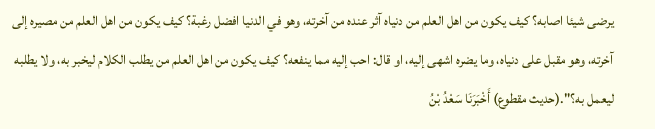يرضى شيئا اصابه؟ كيف يكون من اهل العلم من دنياه آثر عنده من آخرته، وهو في الدنيا افضل رغبة؟ كيف يكون من اهل العلم من مصيره إلى آخرته، وهو مقبل على دنياه، وما يضره اشهى إليه، او قال: احب إليه مما ينفعه؟ كيف يكون من اهل العلم من يطلب الكلام ليخبر به، ولا يطلبه ليعمل به؟".(حديث مقطوع) أَخْبَرَنَا سَعْدُ بْنُ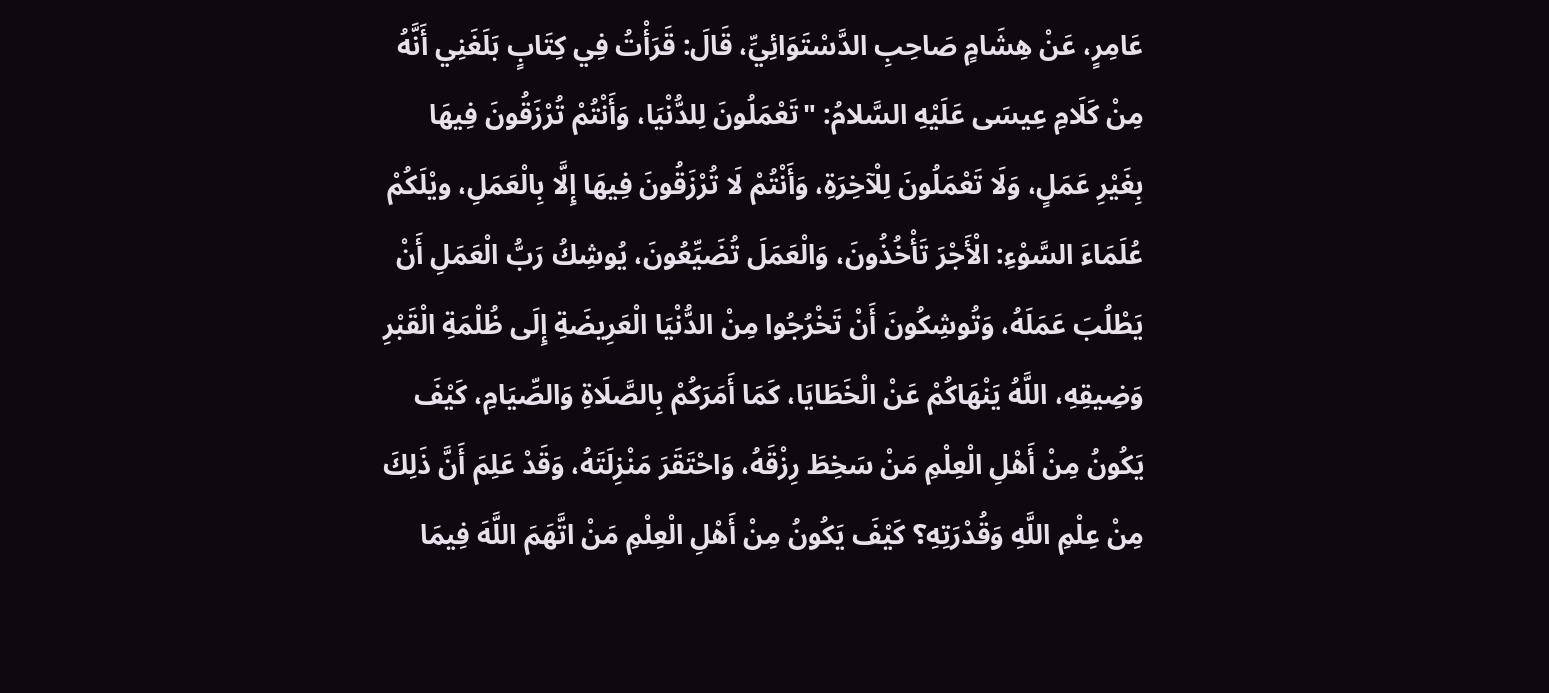عَامِرٍ، عَنْ هِشَامٍ صَاحِبِ الدَّسْتَوَائِيِّ، قَالَ: قَرَأْتُ فِي كِتَابٍ بَلَغَنِي أَنَّهُ مِنْ كَلَامِ عِيسَى عَلَيْهِ السَّلامُ: "تَعْمَلُونَ لِلدُّنْيَا، وَأَنْتُمْ تُرْزَقُونَ فِيهَا بِغَيْرِ عَمَلٍ، وَلَا تَعْمَلُونَ لِلْآخِرَةِ، وَأَنْتُمْ لَا تُرْزَقُونَ فِيهَا إِلَّا بِالْعَمَلِ، ويْلَكُمْ عُلَمَاءَ السَّوْءِ: الْأَجْرَ تَأْخُذُونَ، وَالْعَمَلَ تُضَيِّعُونَ، يُوشِكُ رَبُّ الْعَمَلِ أَنْ يَطْلُبَ عَمَلَهُ، وَتُوشِكُونَ أَنْ تَخْرُجُوا مِنْ الدُّنْيَا الْعَرِيضَةِ إِلَى ظُلْمَةِ الْقَبْرِ وَضِيقِهِ، اللَّهُ يَنْهَاكُمْ عَنْ الْخَطَايَا، كَمَا أَمَرَكُمْ بِالصَّلَاةِ وَالصِّيَامِ، كَيْفَ يَكُونُ مِنْ أَهْلِ الْعِلْمِ مَنْ سَخِطَ رِزْقَهُ، وَاحْتَقَرَ مَنْزِلَتَهُ، وَقَدْ عَلِمَ أَنَّ ذَلِكَ مِنْ عِلْمِ اللَّهِ وَقُدْرَتِهِ؟ كَيْفَ يَكُونُ مِنْ أَهْلِ الْعِلْمِ مَنْ اتَّهَمَ اللَّهَ فِيمَا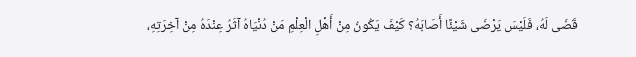قَضَى لَهُ، فَلَيْسَ يَرْضَى شَيْئًا أَصَابَهُ؟ كَيْفَ يَكُونُ مِنْ أَهْلِ الْعِلْمِ مَنْ دُنْيَاهُ آثَرُ عِنْدَهُ مِنْ آخِرَتِهِ،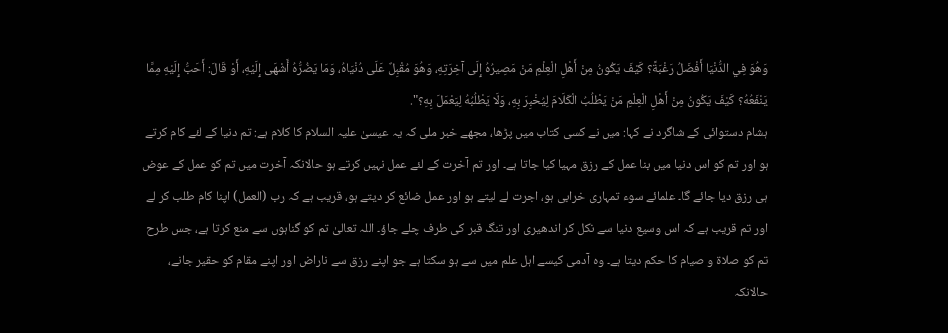وَهُوَ فِي الدُّنْيَا أَفْضَلُ رَغْبَةً؟ كَيْفَ يَكُونُ مِنْ أَهْلِ الْعِلْمِ مَنْ مَصِيرُهُ إِلَى آخِرَتِهِ، وَهُوَ مُقْبِلٌ عَلَى دُنْيَاهُ، وَمَا يَضُرُّهُ أَشْهَى إِلَيْهِ، أَوْ قَالَ: أَحَبُّ إِلَيْهِ مِمَّا يَنْفَعُهُ؟ كَيْفَ يَكُونُ مِنْ أَهْلِ الْعِلْمِ مَنْ يَطْلُبُ الْكَلَامَ لِيُخْبِرَ بِهِ، وَلَا يَطْلُبُهُ لِيَعْمَلَ بِهِ؟".
ہشام دستوائی کے شاگرد نے کہا: میں نے کسی کتاب میں پڑھا، مجھے خبر ملی کہ یہ عیسیٰ علیہ السلام کا کلام ہے: تم دنیا کے لئے کام کرتے ہو اور تم کو اس دنیا میں بنا عمل کے رزق مہیا کیا جاتا ہے۔ اور تم آخرت کے لئے عمل نہیں کرتے ہو حالانکہ آخرت میں تم کو عمل کے عوض ہی رزق دیا جائے گا۔ علمائے سوء تمہاری خرابی ہو، اجرت لے لیتے ہو اور عمل ضائع کر دیتے ہو، قریب ہے کہ رب (العمل) اپنا کام طلب کر لے اور تم قریب ہے کہ اس وسیع دنیا سے نکل کر اندھیری اور تنگ قبر کی طرف چلے جاؤ۔ اللہ تعالیٰ تم کو گناہوں سے منع کرتا ہے، جس طرح تم کو صلاة و صيام کا حکم دیتا ہے۔ وہ آدمی کیسے اہل علم میں سے ہو سکتا ہے جو اپنے رزق سے ناراض اور اپنے مقام کو حقیر جانے، حالانکہ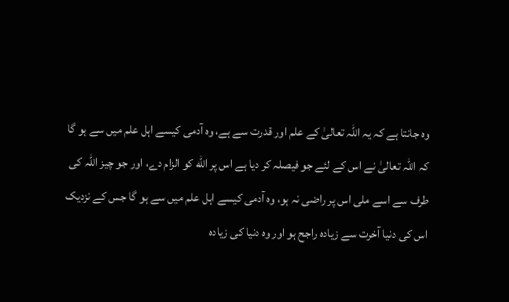وہ جانتا ہے کہ یہ اللہ تعالیٰ کے علم اور قدرت سے ہے، وہ آدمی کیسے اہل علم میں سے ہو گا کہ اللہ تعالیٰ نے اس کے لئے جو فیصلہ کر دیا ہے اس پر الله کو الزام دے، اور جو چیز اللہ کی طرف سے اسے ملی اس پر راضی نہ ہو، وہ آدمی کیسے اہل علم میں سے ہو گا جس کے نزدیک اس کی دنیا آخرت سے زیادہ راجح ہو اور وہ دنیا کی زیادہ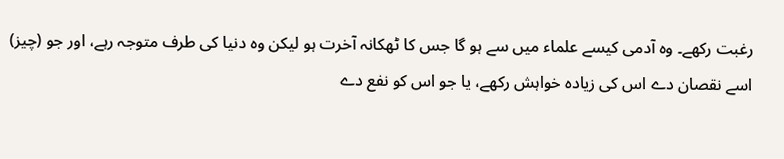رغبت رکھے۔ وہ آدمی کیسے علماء میں سے ہو گا جس کا ٹھکانہ آخرت ہو لیکن وہ دنیا کی طرف متوجہ رہے، اور جو (چیز) اسے نقصان دے اس کی زیادہ خواہش رکھے، یا جو اس کو نفع دے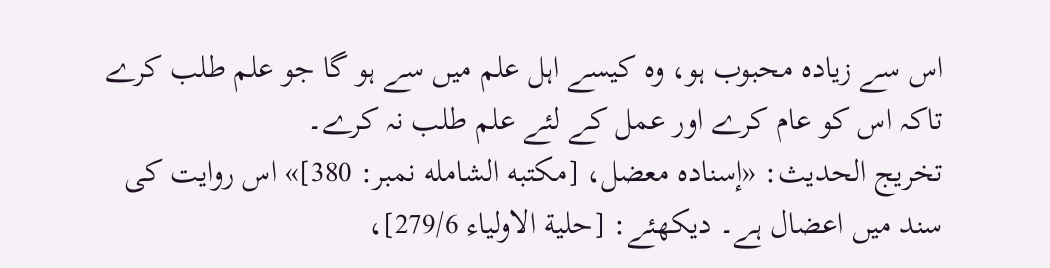اس سے زیادہ محبوب ہو، وہ کیسے اہل علم میں سے ہو گا جو علم طلب کرے تاکہ اس کو عام کرے اور عمل کے لئے علم طلب نہ کرے۔
تخریج الحدیث: «إسناده معضل، [مكتبه الشامله نمبر: 380]» اس روایت کی سند میں اعضال ہے۔ دیکھئے: [حلية الاولياء 279/6]،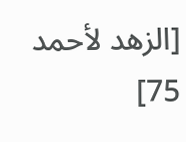[الزهد لأحمد 75]